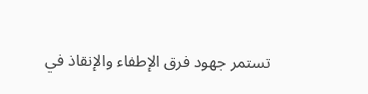تستمر جهود فرق الإطفاء والإنقاذ في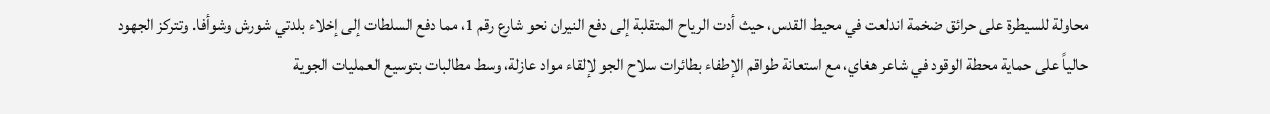محاولة للسيطرة على حرائق ضخمة اندلعت في محيط القدس، حيث أدت الرياح المتقلبة إلى دفع النيران نحو شارع رقم 1، مما دفع السلطات إلى إخلاء بلدتي شورش وشوأفا. وتتركز الجهود حالياً على حماية محطة الوقود في شاعر هغاي، مع استعانة طواقم الإطفاء بطائرات سلاح الجو لإلقاء مواد عازلة، وسط مطالبات بتوسيع العمليات الجوية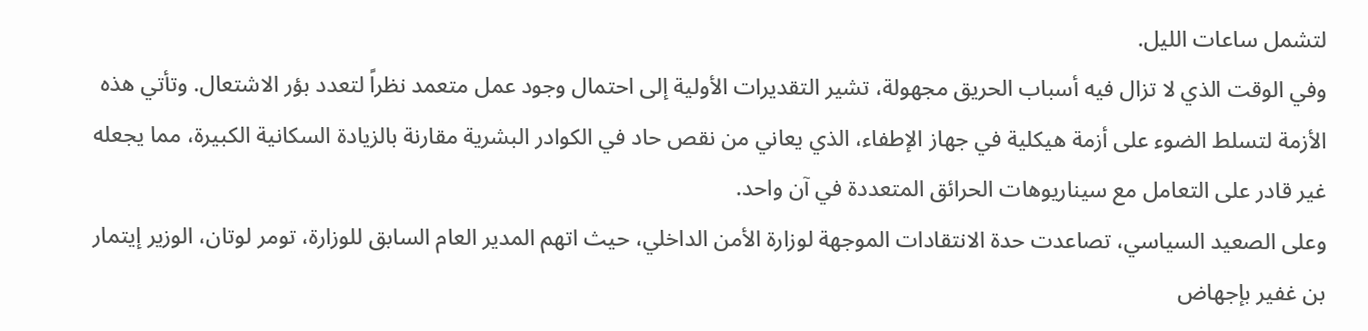لتشمل ساعات الليل.
وفي الوقت الذي لا تزال فيه أسباب الحريق مجهولة، تشير التقديرات الأولية إلى احتمال وجود عمل متعمد نظراً لتعدد بؤر الاشتعال. وتأتي هذه الأزمة لتسلط الضوء على أزمة هيكلية في جهاز الإطفاء، الذي يعاني من نقص حاد في الكوادر البشرية مقارنة بالزيادة السكانية الكبيرة، مما يجعله غير قادر على التعامل مع سيناريوهات الحرائق المتعددة في آن واحد.
وعلى الصعيد السياسي، تصاعدت حدة الانتقادات الموجهة لوزارة الأمن الداخلي، حيث اتهم المدير العام السابق للوزارة، تومر لوتان، الوزير إيتمار بن غفير بإجهاض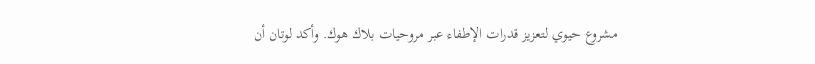مشروع حيوي لتعزيز قدرات الإطفاء عبر مروحيات بلاك هوك. وأكد لوتان أن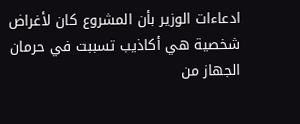ادعاءات الوزير بأن المشروع كان لأغراض شخصية هي أكاذيب تسببت في حرمان الجهاز من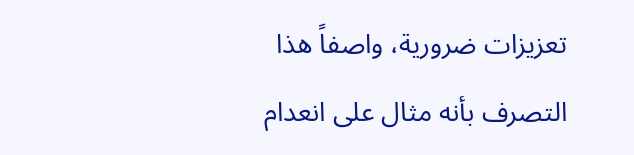تعزيزات ضرورية، واصفاً هذا التصرف بأنه مثال على انعدام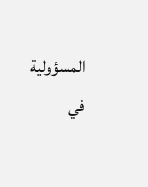المسؤولية في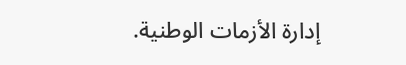إدارة الأزمات الوطنية.